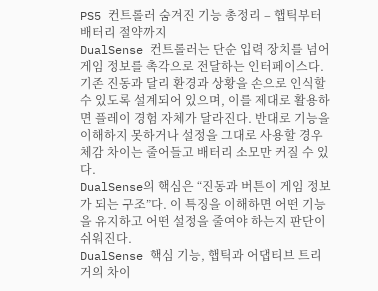PS5 컨트롤러 숨겨진 기능 총정리 – 햅틱부터 배터리 절약까지
DualSense 컨트롤러는 단순 입력 장치를 넘어 게임 정보를 촉각으로 전달하는 인터페이스다. 기존 진동과 달리 환경과 상황을 손으로 인식할 수 있도록 설계되어 있으며, 이를 제대로 활용하면 플레이 경험 자체가 달라진다. 반대로 기능을 이해하지 못하거나 설정을 그대로 사용할 경우 체감 차이는 줄어들고 배터리 소모만 커질 수 있다.
DualSense의 핵심은 “진동과 버튼이 게임 정보가 되는 구조”다. 이 특징을 이해하면 어떤 기능을 유지하고 어떤 설정을 줄여야 하는지 판단이 쉬워진다.
DualSense 핵심 기능, 햅틱과 어댑티브 트리거의 차이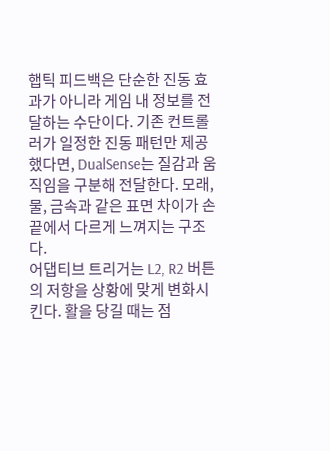햅틱 피드백은 단순한 진동 효과가 아니라 게임 내 정보를 전달하는 수단이다. 기존 컨트롤러가 일정한 진동 패턴만 제공했다면, DualSense는 질감과 움직임을 구분해 전달한다. 모래, 물, 금속과 같은 표면 차이가 손끝에서 다르게 느껴지는 구조다.
어댑티브 트리거는 L2, R2 버튼의 저항을 상황에 맞게 변화시킨다. 활을 당길 때는 점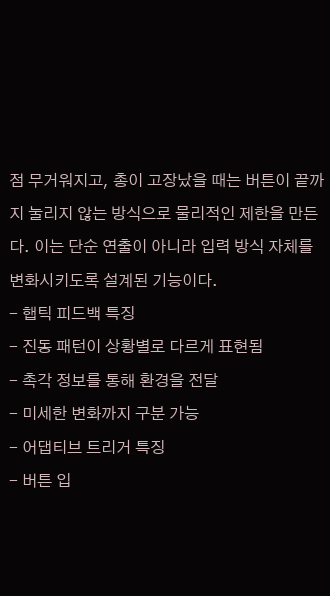점 무거워지고, 총이 고장났을 때는 버튼이 끝까지 눌리지 않는 방식으로 물리적인 제한을 만든다. 이는 단순 연출이 아니라 입력 방식 자체를 변화시키도록 설계된 기능이다.
- 햅틱 피드백 특징
- 진동 패턴이 상황별로 다르게 표현됨
- 촉각 정보를 통해 환경을 전달
- 미세한 변화까지 구분 가능
- 어댑티브 트리거 특징
- 버튼 입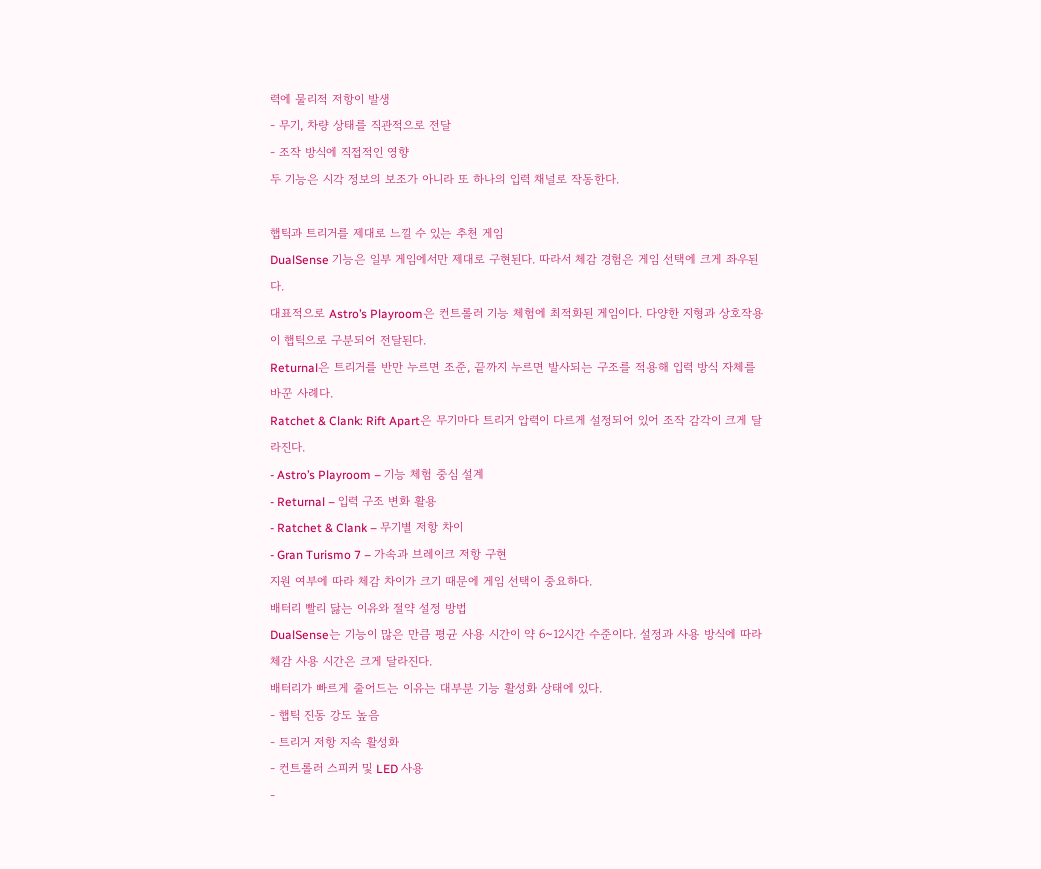력에 물리적 저항이 발생
- 무기, 차량 상태를 직관적으로 전달
- 조작 방식에 직접적인 영향
두 기능은 시각 정보의 보조가 아니라 또 하나의 입력 채널로 작동한다.

햅틱과 트리거를 제대로 느낄 수 있는 추천 게임
DualSense 기능은 일부 게임에서만 제대로 구현된다. 따라서 체감 경험은 게임 선택에 크게 좌우된다.
대표적으로 Astro’s Playroom은 컨트롤러 기능 체험에 최적화된 게임이다. 다양한 지형과 상호작용이 햅틱으로 구분되어 전달된다.
Returnal은 트리거를 반만 누르면 조준, 끝까지 누르면 발사되는 구조를 적용해 입력 방식 자체를 바꾼 사례다.
Ratchet & Clank: Rift Apart은 무기마다 트리거 압력이 다르게 설정되어 있어 조작 감각이 크게 달라진다.
- Astro’s Playroom – 기능 체험 중심 설계
- Returnal – 입력 구조 변화 활용
- Ratchet & Clank – 무기별 저항 차이
- Gran Turismo 7 – 가속과 브레이크 저항 구현
지원 여부에 따라 체감 차이가 크기 때문에 게임 선택이 중요하다.
배터리 빨리 닳는 이유와 절약 설정 방법
DualSense는 기능이 많은 만큼 평균 사용 시간이 약 6~12시간 수준이다. 설정과 사용 방식에 따라 체감 사용 시간은 크게 달라진다.
배터리가 빠르게 줄어드는 이유는 대부분 기능 활성화 상태에 있다.
- 햅틱 진동 강도 높음
- 트리거 저항 지속 활성화
- 컨트롤러 스피커 및 LED 사용
-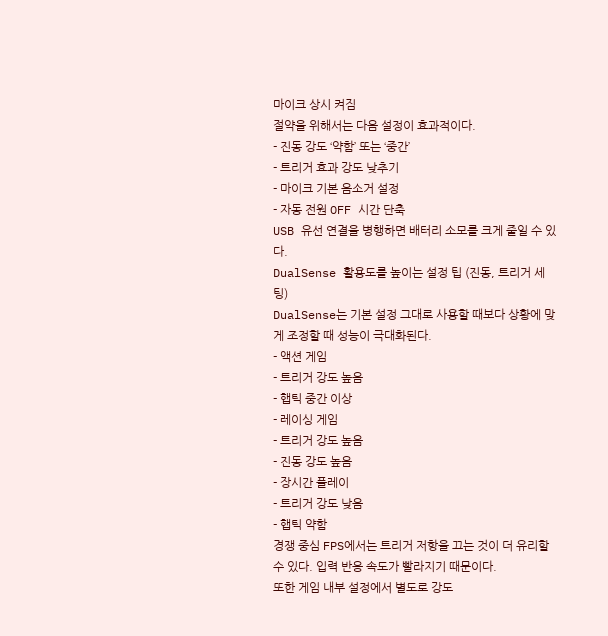마이크 상시 켜짐
절약을 위해서는 다음 설정이 효과적이다.
- 진동 강도 ‘약함’ 또는 ‘중간’
- 트리거 효과 강도 낮추기
- 마이크 기본 음소거 설정
- 자동 전원 OFF 시간 단축
USB 유선 연결을 병행하면 배터리 소모를 크게 줄일 수 있다.
DualSense 활용도를 높이는 설정 팁 (진동, 트리거 세팅)
DualSense는 기본 설정 그대로 사용할 때보다 상황에 맞게 조정할 때 성능이 극대화된다.
- 액션 게임
- 트리거 강도 높음
- 햅틱 중간 이상
- 레이싱 게임
- 트리거 강도 높음
- 진동 강도 높음
- 장시간 플레이
- 트리거 강도 낮음
- 햅틱 약함
경쟁 중심 FPS에서는 트리거 저항을 끄는 것이 더 유리할 수 있다. 입력 반응 속도가 빨라지기 때문이다.
또한 게임 내부 설정에서 별도로 강도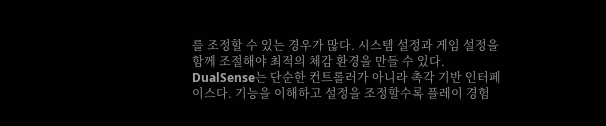를 조정할 수 있는 경우가 많다. 시스템 설정과 게임 설정을 함께 조절해야 최적의 체감 환경을 만들 수 있다.
DualSense는 단순한 컨트롤러가 아니라 촉각 기반 인터페이스다. 기능을 이해하고 설정을 조정할수록 플레이 경험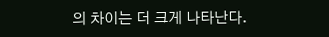의 차이는 더 크게 나타난다.